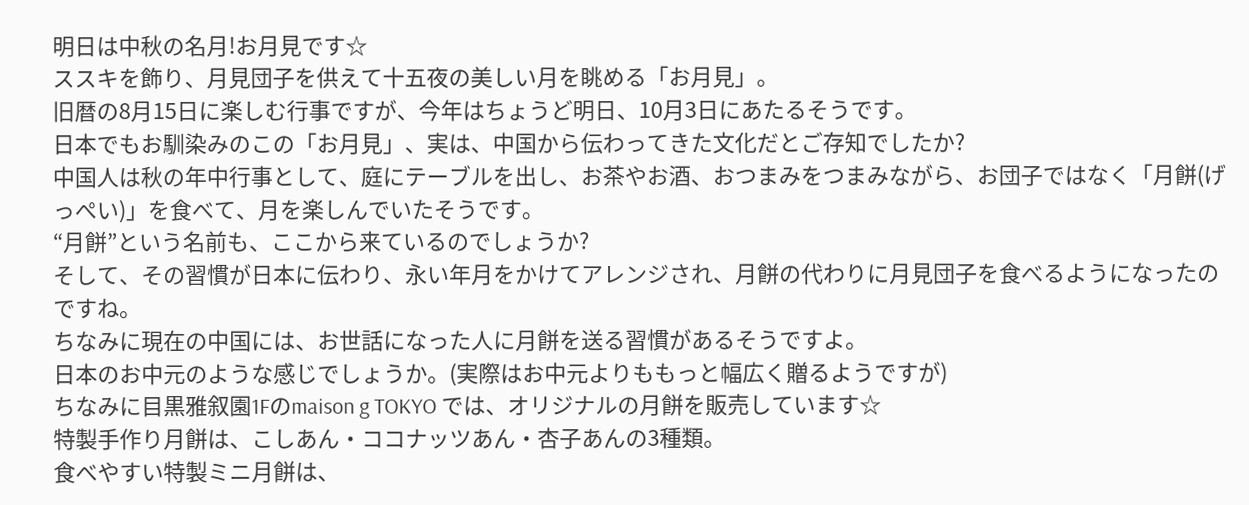明日は中秋の名月!お月見です☆
ススキを飾り、月見団子を供えて十五夜の美しい月を眺める「お月見」。
旧暦の8月15日に楽しむ行事ですが、今年はちょうど明日、10月3日にあたるそうです。
日本でもお馴染みのこの「お月見」、実は、中国から伝わってきた文化だとご存知でしたか?
中国人は秋の年中行事として、庭にテーブルを出し、お茶やお酒、おつまみをつまみながら、お団子ではなく「月餅(げっぺい)」を食べて、月を楽しんでいたそうです。
“月餅”という名前も、ここから来ているのでしょうか?
そして、その習慣が日本に伝わり、永い年月をかけてアレンジされ、月餅の代わりに月見団子を食べるようになったのですね。
ちなみに現在の中国には、お世話になった人に月餅を送る習慣があるそうですよ。
日本のお中元のような感じでしょうか。(実際はお中元よりももっと幅広く贈るようですが)
ちなみに目黒雅叙園1Fのmaison g TOKYO では、オリジナルの月餅を販売しています☆
特製手作り月餅は、こしあん・ココナッツあん・杏子あんの3種類。
食べやすい特製ミニ月餅は、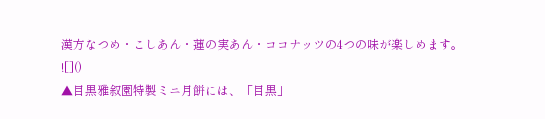漢方なつめ・こしあん・蓮の実あん・ココナッツの4つの味が楽しめます。
![]()
▲目黒雅叙園特製ミニ月餅には、「目黒」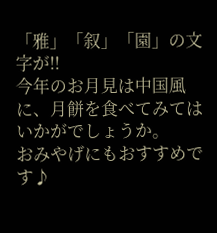「雅」「叙」「園」の文字が!!
今年のお月見は中国風に、月餅を食べてみてはいかがでしょうか。
おみやげにもおすすめです♪